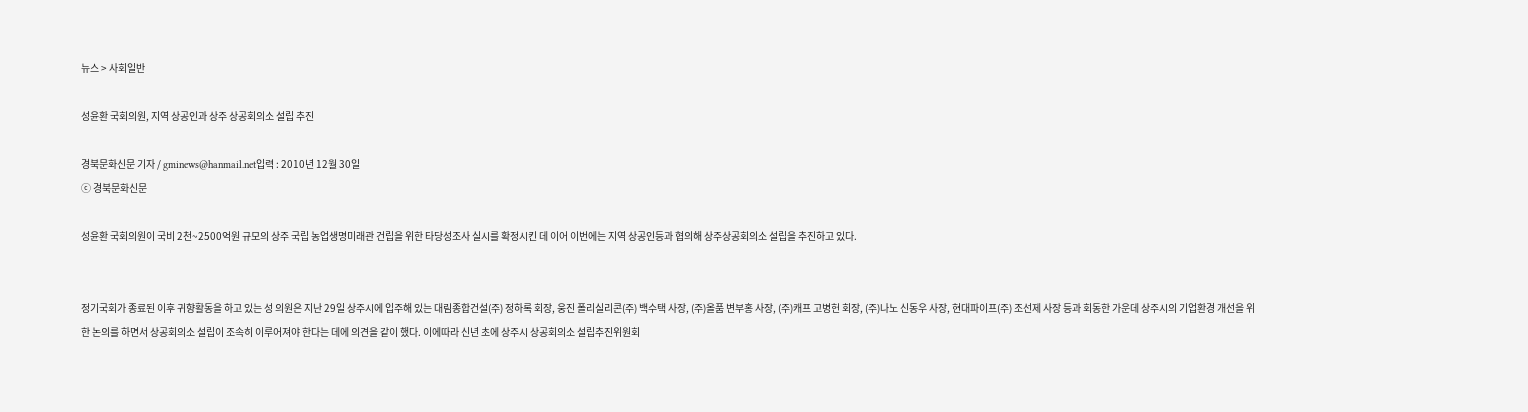뉴스 > 사회일반

성윤환 국회의원, 지역 상공인과 상주 상공회의소 설립 추진

경북문화신문 기자 / gminews@hanmail.net입력 : 2010년 12월 30일
ⓒ 경북문화신문

성윤환 국회의원이 국비 2천~2500억원 규모의 상주 국립 농업생명미래관 건립을 위한 타당성조사 실시를 확정시킨 데 이어 이번에는 지역 상공인등과 협의해 상주상공회의소 설립을 추진하고 있다.


정기국회가 종료된 이후 귀향활동을 하고 있는 성 의원은 지난 29일 상주시에 입주해 있는 대림종합건설(주) 정하록 회장, 웅진 폴리실리콘(주) 백수택 사장, (주)올품 변부홍 사장, (주)캐프 고병헌 회장, (주)나노 신동우 사장, 현대파이프(주) 조선제 사장 등과 회동한 가운데 상주시의 기업환경 개선을 위한 논의를 하면서 상공회의소 설립이 조속히 이루어져야 한다는 데에 의견을 같이 했다. 이에따라 신년 초에 상주시 상공회의소 설립추진위원회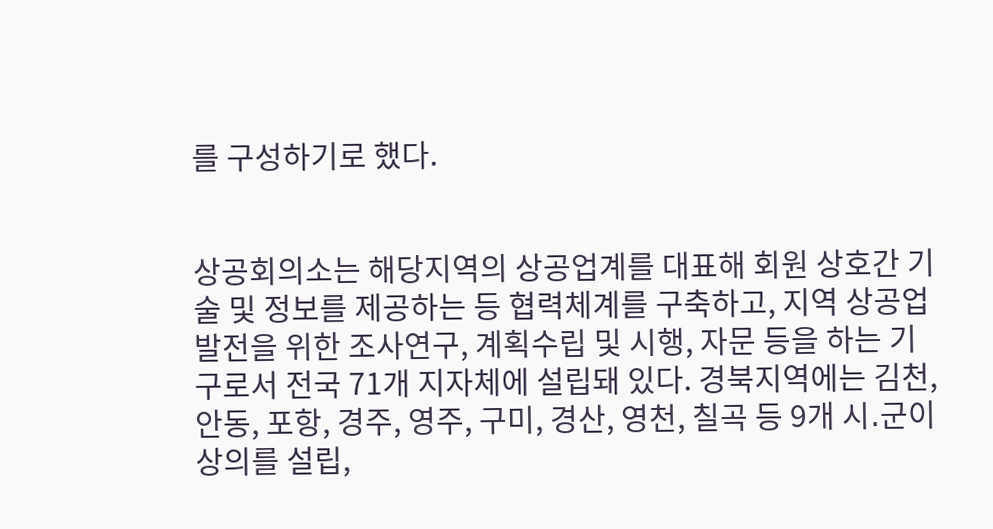를 구성하기로 했다.


상공회의소는 해당지역의 상공업계를 대표해 회원 상호간 기술 및 정보를 제공하는 등 협력체계를 구축하고, 지역 상공업 발전을 위한 조사연구, 계획수립 및 시행, 자문 등을 하는 기구로서 전국 71개 지자체에 설립돼 있다. 경북지역에는 김천, 안동, 포항, 경주, 영주, 구미, 경산, 영천, 칠곡 등 9개 시․군이 상의를 설립,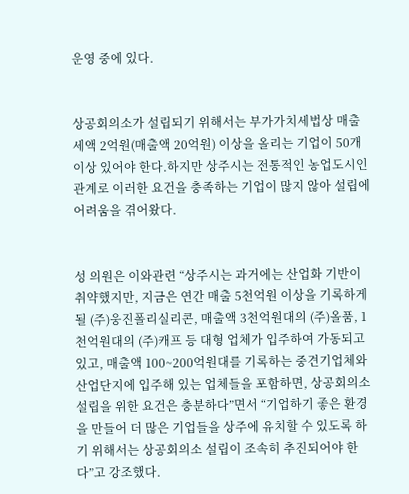운영 중에 있다.


상공회의소가 설립되기 위해서는 부가가치세법상 매출세액 2억원(매출액 20억원) 이상을 올리는 기업이 50개 이상 있어야 한다.하지만 상주시는 전통적인 농업도시인 관계로 이러한 요건을 충족하는 기업이 많지 않아 설립에 어려움을 겪어왔다.


성 의원은 이와관련 “상주시는 과거에는 산업화 기반이 취약했지만, 지금은 연간 매출 5천억원 이상을 기록하게 될 (주)웅진폴리실리콘, 매출액 3천억원대의 (주)올품, 1천억원대의 (주)캐프 등 대형 업체가 입주하여 가동되고 있고, 매출액 100~200억원대를 기록하는 중견기업체와 산업단지에 입주해 있는 업체들을 포함하면, 상공회의소 설립을 위한 요건은 충분하다”면서 “기업하기 좋은 환경을 만들어 더 많은 기업들을 상주에 유치할 수 있도록 하기 위해서는 상공회의소 설립이 조속히 추진되어야 한다”고 강조했다.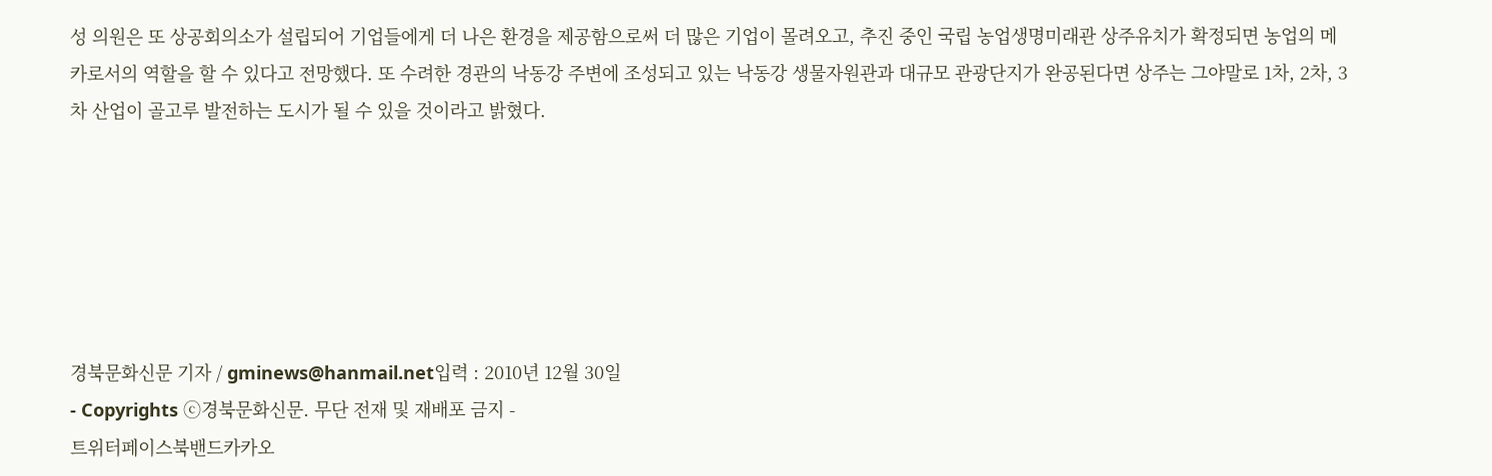성 의원은 또 상공회의소가 설립되어 기업들에게 더 나은 환경을 제공함으로써 더 많은 기업이 몰려오고, 추진 중인 국립 농업생명미래관 상주유치가 확정되면 농업의 메카로서의 역할을 할 수 있다고 전망했다. 또 수려한 경관의 낙동강 주변에 조성되고 있는 낙동강 생물자원관과 대규모 관광단지가 완공된다면 상주는 그야말로 1차, 2차, 3차 산업이 골고루 발전하는 도시가 될 수 있을 것이라고 밝혔다.






경북문화신문 기자 / gminews@hanmail.net입력 : 2010년 12월 30일
- Copyrights ⓒ경북문화신문. 무단 전재 및 재배포 금지 -
트위터페이스북밴드카카오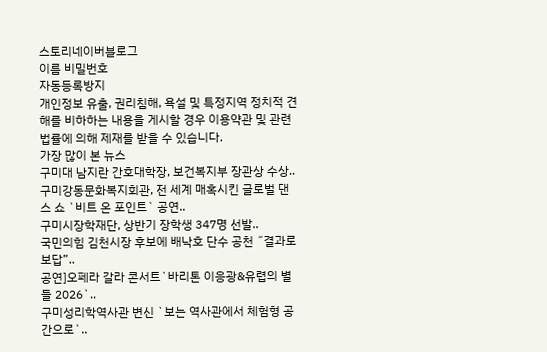스토리네이버블로그
이름 비밀번호
자동등록방지
개인정보 유출, 권리침해, 욕설 및 특정지역 정치적 견해를 비하하는 내용을 게시할 경우 이용약관 및 관련 법률에 의해 제재를 받을 수 있습니다.
가장 많이 본 뉴스
구미대 남지란 간호대학장, 보건복지부 장관상 수상..
구미강동문화복지회관, 전 세계 매혹시킨 글로벌 댄스 쇼 `비트 온 포인트` 공연..
구미시장학재단, 상반기 장학생 347명 선발..
국민의힘 김천시장 후보에 배낙호 단수 공천 ˝결과로 보답”..
공연]오페라 갈라 콘서트`바리톤 이응광&유렵의 별들 2026`..
구미성리학역사관 변신 `보는 역사관에서 체험형 공간으로`..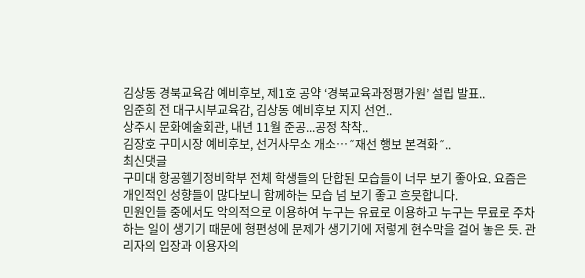김상동 경북교육감 예비후보, 제1호 공약 ‘경북교육과정평가원’ 설립 발표..
임준희 전 대구시부교육감, 김상동 예비후보 지지 선언..
상주시 문화예술회관, 내년 11월 준공...공정 착착..
김장호 구미시장 예비후보, 선거사무소 개소…˝재선 행보 본격화˝..
최신댓글
구미대 항공헬기정비학부 전체 학생들의 단합된 모습들이 너무 보기 좋아요. 요즘은 개인적인 성향들이 많다보니 함께하는 모습 넘 보기 좋고 흐믓합니다.
민원인들 중에서도 악의적으로 이용하여 누구는 유료로 이용하고 누구는 무료로 주차하는 일이 생기기 때문에 형편성에 문제가 생기기에 저렇게 현수막을 걸어 놓은 듯. 관리자의 입장과 이용자의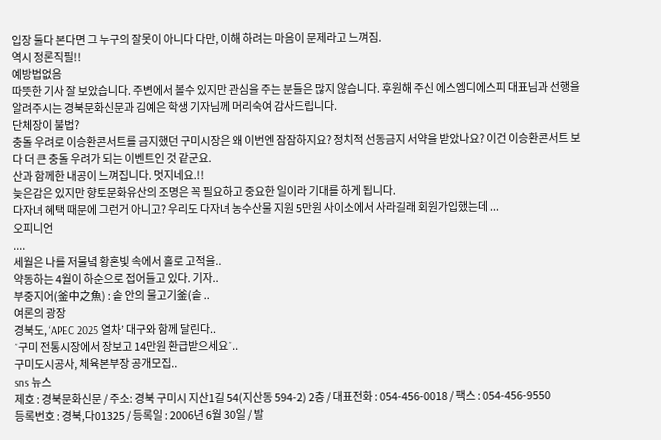입장 둘다 본다면 그 누구의 잘못이 아니다 다만, 이해 하려는 마음이 문제라고 느껴짐.
역시 정론직필!!
예방법없음
따뜻한 기사 잘 보았습니다. 주변에서 볼수 있지만 관심을 주는 분들은 많지 않습니다. 후원해 주신 에스엠디에스피 대표님과 선행을 알려주시는 경북문화신문과 김예은 학생 기자님께 머리숙여 감사드립니다.
단체장이 불법?
충돌 우려로 이승환콘서트를 금지했던 구미시장은 왜 이번엔 잠잠하지요? 정치적 선동금지 서약을 받았나요? 이건 이승환콘서트 보다 더 큰 충돌 우려가 되는 이벤트인 것 같군요.
산과 함께한 내공이 느껴집니다. 멋지네요.!!
늦은감은 있지만 향토문화유산의 조명은 꼭 필요하고 중요한 일이라 기대를 하게 됩니다.
다자녀 혜택 때문에 그런거 아니고? 우리도 다자녀 농수산물 지원 5만원 사이소에서 사라길래 회원가입했는데 ...
오피니언
....
세월은 나를 저물녘 황혼빛 속에서 홀로 고적을..
약동하는 4월이 하순으로 접어들고 있다. 기자..
부중지어(釜中之魚) : 솥 안의 물고기釜(솥 ..
여론의 광장
경북도, ‘APEC 2025 열차’ 대구와 함께 달린다..
˝구미 전통시장에서 장보고 14만원 환급받으세요˝..
구미도시공사, 체육본부장 공개모집..
sns 뉴스
제호 : 경북문화신문 / 주소: 경북 구미시 지산1길 54(지산동 594-2) 2층 / 대표전화 : 054-456-0018 / 팩스 : 054-456-9550
등록번호 : 경북,다01325 / 등록일 : 2006년 6월 30일 / 발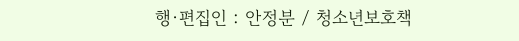행·편집인 : 안정분 / 청소년보호책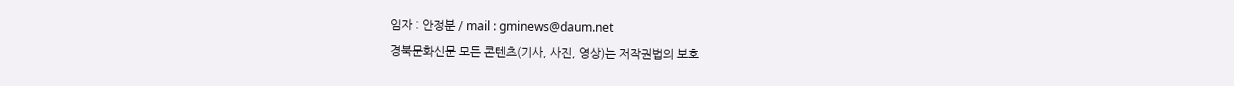임자 : 안정분 / mail : gminews@daum.net
경북문화신문 모든 콘텐츠(기사, 사진, 영상)는 저작권법의 보호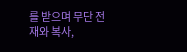를 받으며 무단 전재와 복사,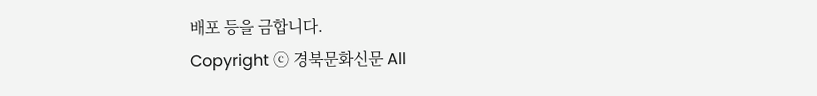배포 등을 금합니다.
Copyright ⓒ 경북문화신문 All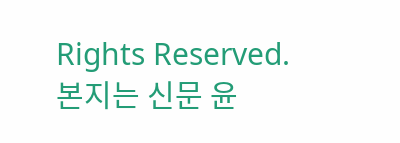Rights Reserved. 본지는 신문 윤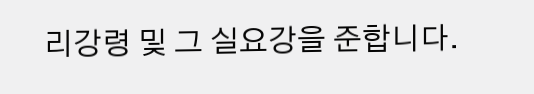리강령 및 그 실요강을 준합니다.